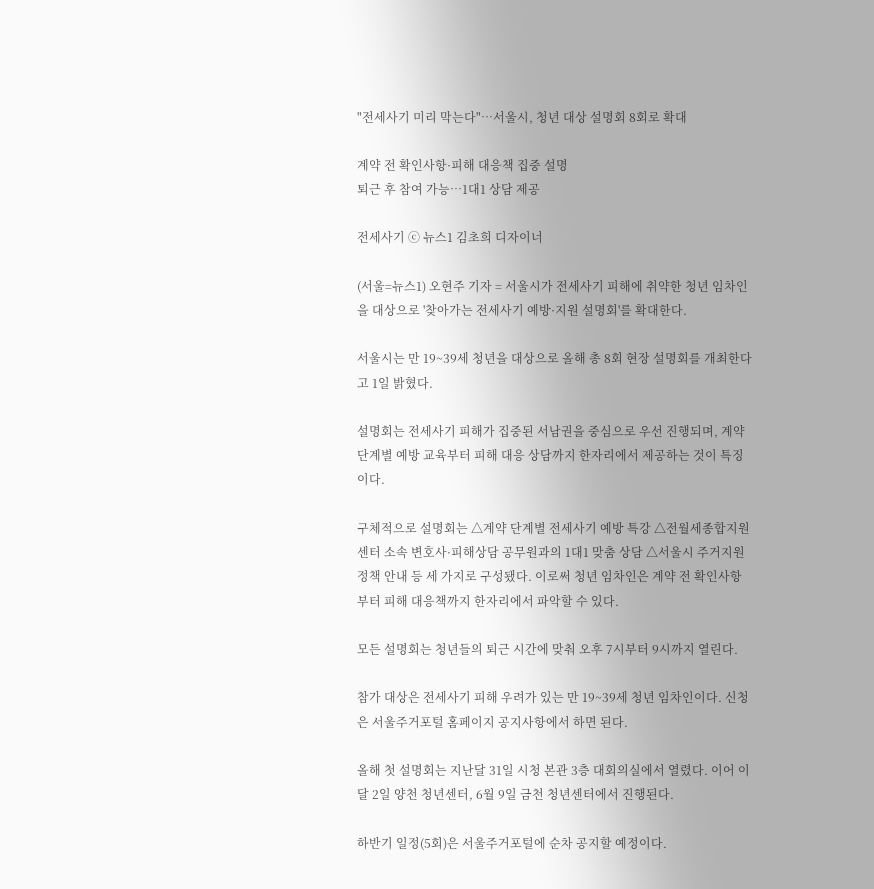"전세사기 미리 막는다"…서울시, 청년 대상 설명회 8회로 확대

계약 전 확인사항·피해 대응책 집중 설명
퇴근 후 참여 가능…1대1 상담 제공

전세사기 ⓒ 뉴스1 김초희 디자이너

(서울=뉴스1) 오현주 기자 = 서울시가 전세사기 피해에 취약한 청년 임차인을 대상으로 '찾아가는 전세사기 예방·지원 설명회'를 확대한다.

서울시는 만 19~39세 청년을 대상으로 올해 총 8회 현장 설명회를 개최한다고 1일 밝혔다.

설명회는 전세사기 피해가 집중된 서남권을 중심으로 우선 진행되며, 계약 단계별 예방 교육부터 피해 대응 상담까지 한자리에서 제공하는 것이 특징이다.

구체적으로 설명회는 △계약 단계별 전세사기 예방 특강 △전월세종합지원센터 소속 변호사·피해상담 공무원과의 1대1 맞춤 상담 △서울시 주거지원 정책 안내 등 세 가지로 구성됐다. 이로써 청년 임차인은 계약 전 확인사항부터 피해 대응책까지 한자리에서 파악할 수 있다.

모든 설명회는 청년들의 퇴근 시간에 맞춰 오후 7시부터 9시까지 열린다.

참가 대상은 전세사기 피해 우려가 있는 만 19~39세 청년 임차인이다. 신청은 서울주거포털 홈페이지 공지사항에서 하면 된다.

올해 첫 설명회는 지난달 31일 시청 본관 3층 대회의실에서 열렸다. 이어 이달 2일 양천 청년센터, 6월 9일 금천 청년센터에서 진행된다.

하반기 일정(5회)은 서울주거포털에 순차 공지할 예정이다.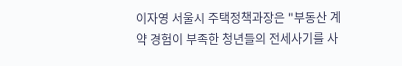이자영 서울시 주택정책과장은 "부동산 계약 경험이 부족한 청년들의 전세사기를 사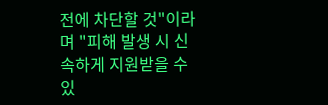전에 차단할 것"이라며 "피해 발생 시 신속하게 지원받을 수 있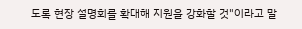도록 현장 설명회를 확대해 지원을 강화할 것"이라고 말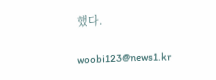했다.

woobi123@news1.kr